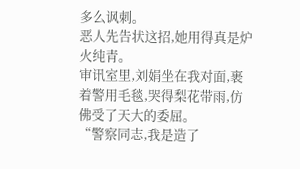多么讽刺。
恶人先告状这招,她用得真是炉火纯青。
审讯室里,刘娟坐在我对面,裹着警用毛毯,哭得梨花带雨,仿佛受了天大的委屈。
“警察同志,我是造了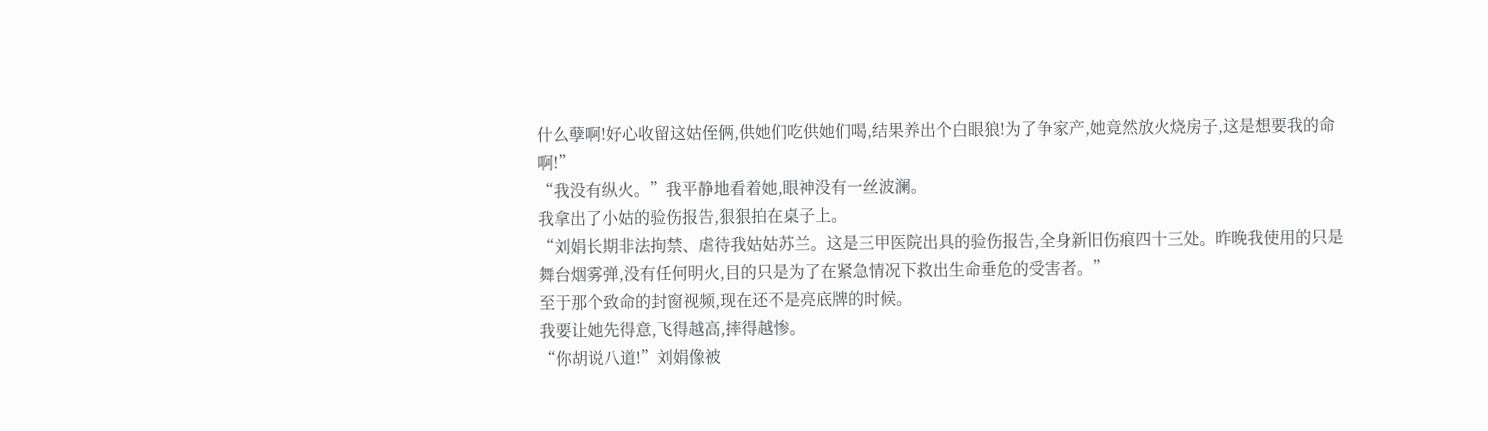什么孽啊!好心收留这姑侄俩,供她们吃供她们喝,结果养出个白眼狼!为了争家产,她竟然放火烧房子,这是想要我的命啊!”
“我没有纵火。”我平静地看着她,眼神没有一丝波澜。
我拿出了小姑的验伤报告,狠狠拍在桌子上。
“刘娟长期非法拘禁、虐待我姑姑苏兰。这是三甲医院出具的验伤报告,全身新旧伤痕四十三处。昨晚我使用的只是舞台烟雾弹,没有任何明火,目的只是为了在紧急情况下救出生命垂危的受害者。”
至于那个致命的封窗视频,现在还不是亮底牌的时候。
我要让她先得意,飞得越高,摔得越惨。
“你胡说八道!”刘娟像被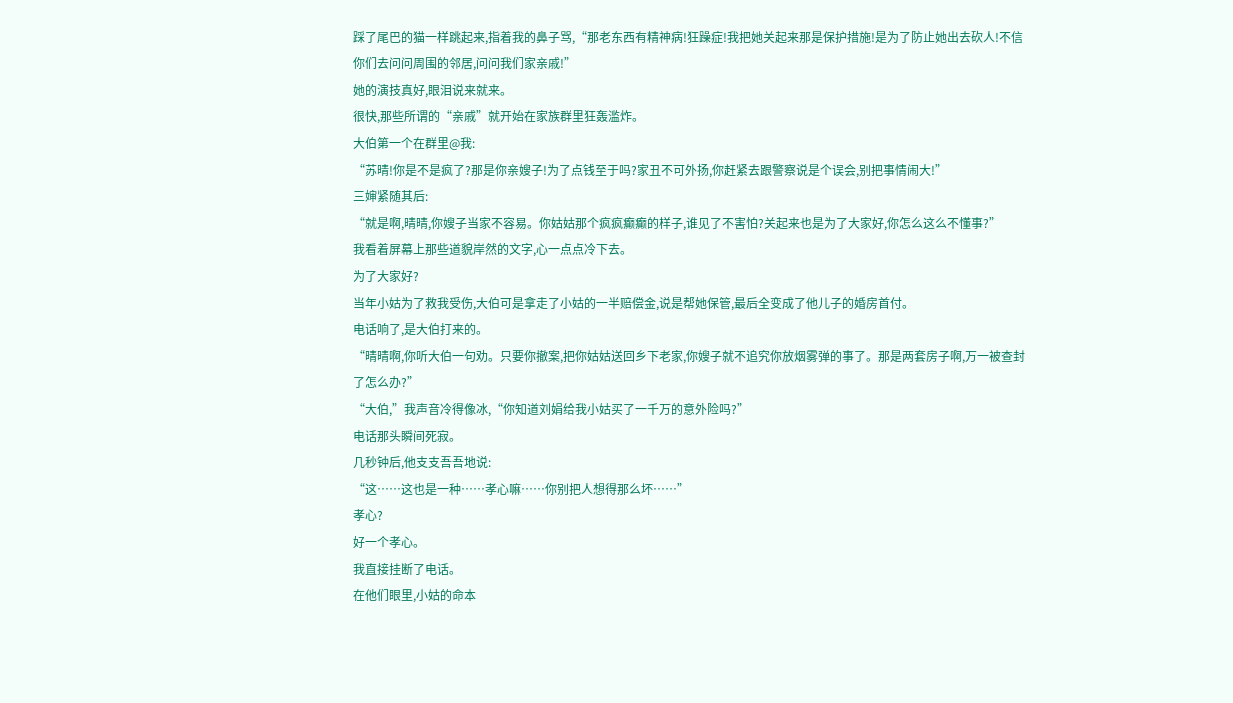踩了尾巴的猫一样跳起来,指着我的鼻子骂,“那老东西有精神病!狂躁症!我把她关起来那是保护措施!是为了防止她出去砍人!不信你们去问问周围的邻居,问问我们家亲戚!”
她的演技真好,眼泪说来就来。
很快,那些所谓的“亲戚”就开始在家族群里狂轰滥炸。
大伯第一个在群里@我:
“苏晴!你是不是疯了?那是你亲嫂子!为了点钱至于吗?家丑不可外扬,你赶紧去跟警察说是个误会,别把事情闹大!”
三婶紧随其后:
“就是啊,晴晴,你嫂子当家不容易。你姑姑那个疯疯癫癫的样子,谁见了不害怕?关起来也是为了大家好,你怎么这么不懂事?”
我看着屏幕上那些道貌岸然的文字,心一点点冷下去。
为了大家好?
当年小姑为了救我受伤,大伯可是拿走了小姑的一半赔偿金,说是帮她保管,最后全变成了他儿子的婚房首付。
电话响了,是大伯打来的。
“晴晴啊,你听大伯一句劝。只要你撤案,把你姑姑送回乡下老家,你嫂子就不追究你放烟雾弹的事了。那是两套房子啊,万一被查封了怎么办?”
“大伯,”我声音冷得像冰,“你知道刘娟给我小姑买了一千万的意外险吗?”
电话那头瞬间死寂。
几秒钟后,他支支吾吾地说:
“这……这也是一种……孝心嘛……你别把人想得那么坏……”
孝心?
好一个孝心。
我直接挂断了电话。
在他们眼里,小姑的命本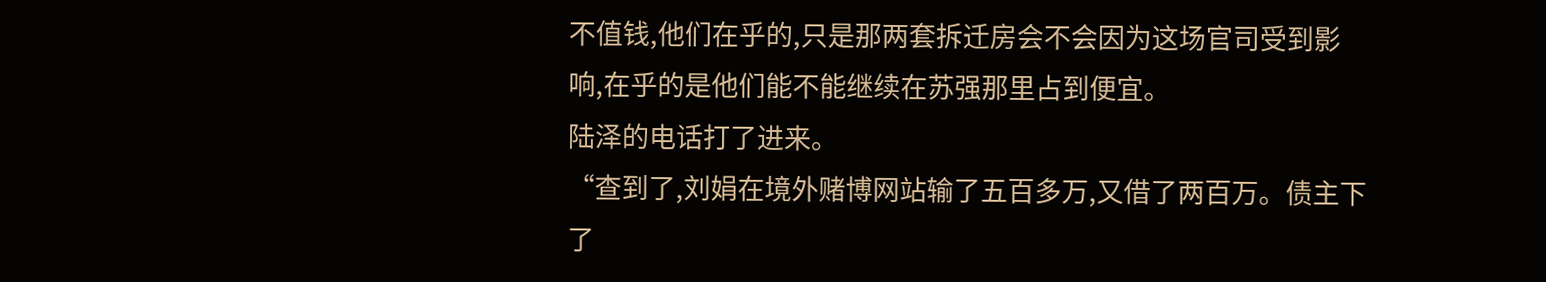不值钱,他们在乎的,只是那两套拆迁房会不会因为这场官司受到影响,在乎的是他们能不能继续在苏强那里占到便宜。
陆泽的电话打了进来。
“查到了,刘娟在境外赌博网站输了五百多万,又借了两百万。债主下了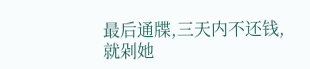最后通牒,三天内不还钱,就剁她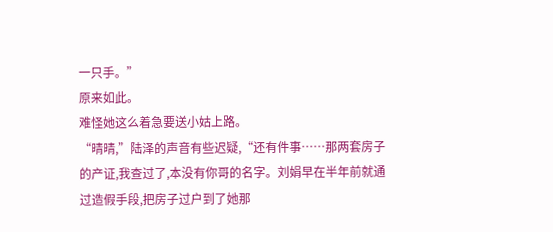一只手。”
原来如此。
难怪她这么着急要送小姑上路。
“晴晴,”陆泽的声音有些迟疑,“还有件事……那两套房子的产证,我查过了,本没有你哥的名字。刘娟早在半年前就通过造假手段,把房子过户到了她那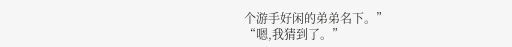个游手好闲的弟弟名下。”
“嗯,我猜到了。”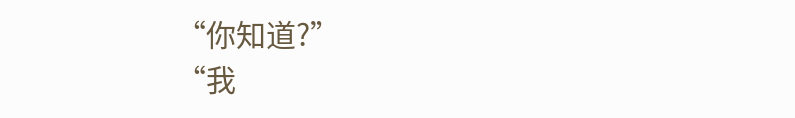“你知道?”
“我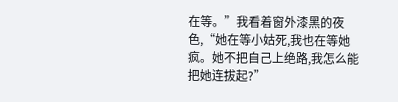在等。”我看着窗外漆黑的夜色,“她在等小姑死,我也在等她疯。她不把自己上绝路,我怎么能把她连拔起?”